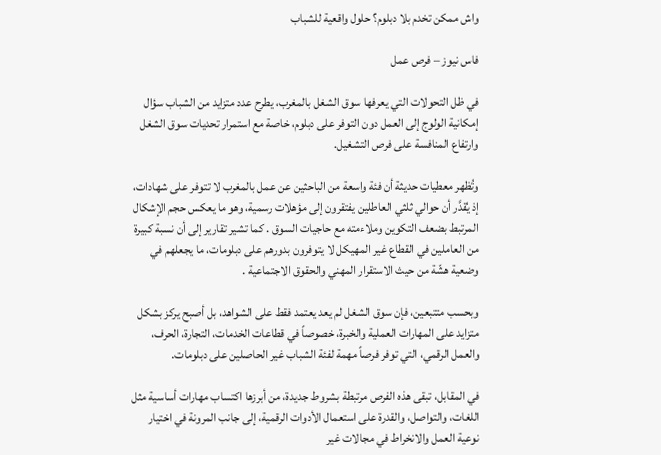واش ممكن تخدم بلا دبلوم؟ حلول واقعية للشباب

فاس نيوز – فرص عمل

في ظل التحولات التي يعرفها سوق الشغل بالمغرب، يطرح عدد متزايد من الشباب سؤال إمكانية الولوج إلى العمل دون التوفر على دبلوم، خاصة مع استمرار تحديات سوق الشغل وارتفاع المنافسة على فرص التشغيل.

وتُظهر معطيات حديثة أن فئة واسعة من الباحثين عن عمل بالمغرب لا تتوفر على شهادات، إذ يُقدَّر أن حوالي ثلثي العاطلين يفتقرون إلى مؤهلات رسمية، وهو ما يعكس حجم الإشكال المرتبط بضعف التكوين وملاءمته مع حاجيات السوق . كما تشير تقارير إلى أن نسبة كبيرة من العاملين في القطاع غير المهيكل لا يتوفرون بدورهم على دبلومات، ما يجعلهم في وضعية هشّة من حيث الاستقرار المهني والحقوق الاجتماعية .

وبحسب متتبعين، فإن سوق الشغل لم يعد يعتمد فقط على الشواهد، بل أصبح يركز بشكل متزايد على المهارات العملية والخبرة، خصوصاً في قطاعات الخدمات، التجارة، الحرف، والعمل الرقمي، التي توفر فرصاً مهمة لفئة الشباب غير الحاصلين على دبلومات.

في المقابل، تبقى هذه الفرص مرتبطة بشروط جديدة، من أبرزها اكتساب مهارات أساسية مثل اللغات، والتواصل، والقدرة على استعمال الأدوات الرقمية، إلى جانب المرونة في اختيار نوعية العمل والانخراط في مجالات غير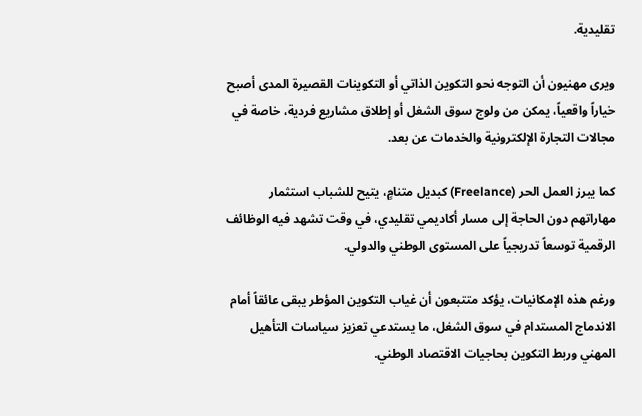تقليدية.

ويرى مهنيون أن التوجه نحو التكوين الذاتي أو التكوينات القصيرة المدى أصبح خياراً واقعياً، يمكن من ولوج سوق الشغل أو إطلاق مشاريع فردية، خاصة في مجالات التجارة الإلكترونية والخدمات عن بعد.

كما يبرز العمل الحر (Freelance) كبديل متنامٍ، يتيح للشباب استثمار مهاراتهم دون الحاجة إلى مسار أكاديمي تقليدي، في وقت تشهد فيه الوظائف الرقمية توسعاً تدريجياً على المستوى الوطني والدولي.

ورغم هذه الإمكانيات، يؤكد متتبعون أن غياب التكوين المؤطر يبقى عائقاً أمام الاندماج المستدام في سوق الشغل، ما يستدعي تعزيز سياسات التأهيل المهني وربط التكوين بحاجيات الاقتصاد الوطني.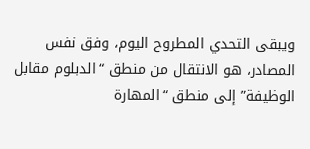ويبقى التحدي المطروح اليوم، وفق نفس المصادر، هو الانتقال من منطق “الدبلوم مقابل الوظيفة” إلى منطق “المهارة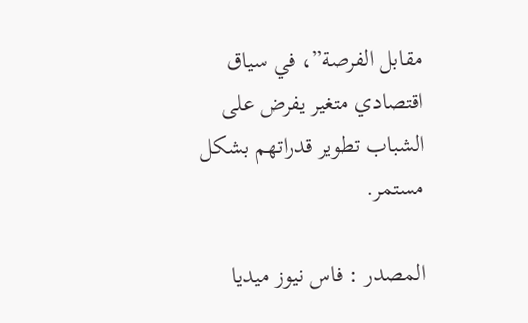مقابل الفرصة”، في سياق اقتصادي متغير يفرض على الشباب تطوير قدراتهم بشكل مستمر.

المصدر : فاس نيوز ميديا